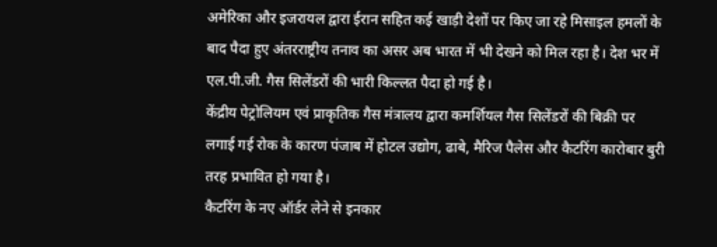अमेरिका और इजरायल द्वारा ईरान सहित कई खाड़ी देशों पर किए जा रहे मिसाइल हमलों के बाद पैदा हुए अंतरराष्ट्रीय तनाव का असर अब भारत में भी देखने को मिल रहा है। देश भर में एल.पी.जी. गैस सिलेंडरों की भारी किल्लत पैदा हो गई है।
केंद्रीय पेट्रोलियम एवं प्राकृतिक गैस मंत्रालय द्वारा कमर्शियल गैस सिलेंडरों की बिक्री पर लगाई गई रोक के कारण पंजाब में होटल उद्योग, ढाबे, मैरिज पैलेस और कैटरिंग कारोबार बुरी तरह प्रभावित हो गया है।
कैटरिंग के नए ऑर्डर लेने से इनकार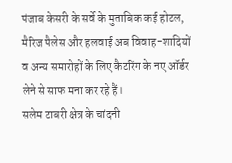पंजाब केसरी के सर्वे के मुताबिक कई होटल, मैरिज पैलेस और हलवाई अब विवाह-शादियों व अन्य समारोहों के लिए कैटरिंग के नए ऑर्डर लेने से साफ मना कर रहे हैं।
सलेम टाबरी क्षेत्र के चांदनी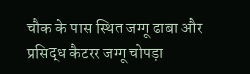चौक के पास स्थित जग्गू ढाबा और प्रसिद्ध कैटरर जग्गू चोपड़ा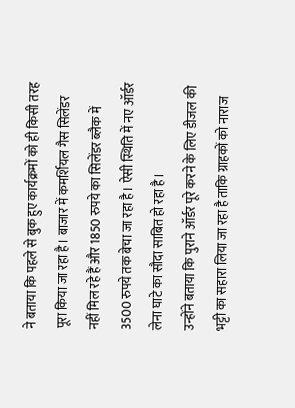ने बताया कि पहले से बुक हुए कार्यक्रमों को ही किसी तरह पूरा किया जा रहा है। बाजार में कमर्शियल गैस सिलेंडर नहीं मिल रहे हैं और 1850 रुपये का सिलेंडर ब्लैक में 3500 रुपये तक बेचा जा रहा है। ऐसी स्थिति में नए ऑर्डर लेना घाटे का सौदा साबित हो रहा है।
उन्होंने बताया कि पुराने ऑर्डर पूरे करने के लिए डीजल की भट्टी का सहारा लिया जा रहा है ताकि ग्राहकों को नाराज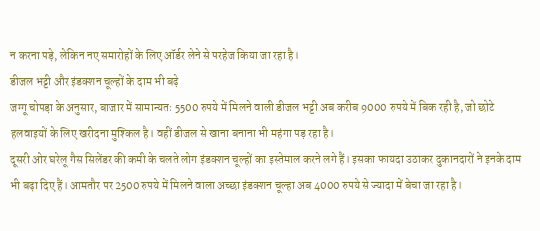न करना पड़े, लेकिन नए समारोहों के लिए ऑर्डर लेने से परहेज किया जा रहा है।
डीजल भट्टी और इंडक्शन चूल्हों के दाम भी बढ़े
जग्गू चोपड़ा के अनुसार, बाजार में सामान्यतः 5500 रुपये में मिलने वाली डीजल भट्टी अब करीब 9000 रुपये में बिक रही है, जो छोटे हलवाइयों के लिए खरीदना मुश्किल है। वहीं डीजल से खाना बनाना भी महंगा पड़ रहा है।
दूसरी ओर घरेलू गैस सिलेंडर की कमी के चलते लोग इंडक्शन चूल्हों का इस्तेमाल करने लगे हैं। इसका फायदा उठाकर दुकानदारों ने इनके दाम भी बढ़ा दिए हैं। आमतौर पर 2500 रुपये में मिलने वाला अच्छा इंडक्शन चूल्हा अब 4000 रुपये से ज्यादा में बेचा जा रहा है।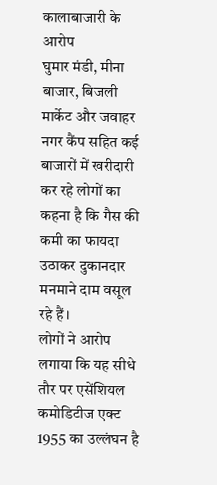कालाबाजारी के आरोप
घुमार मंडी, मीना बाजार, बिजली मार्केट और जवाहर नगर कैंप सहित कई बाजारों में खरीदारी कर रहे लोगों का कहना है कि गैस की कमी का फायदा उठाकर दुकानदार मनमाने दाम वसूल रहे हैं।
लोगों ने आरोप लगाया कि यह सीधे तौर पर एसेंशियल कमोडिटीज एक्ट 1955 का उल्लंघन है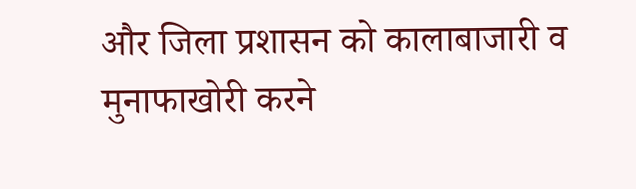और जिला प्रशासन को कालाबाजारी व मुनाफाखोरी करने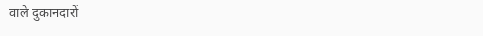वाले दुकानदारों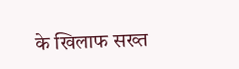के खिलाफ सख्त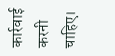कार्रवाई करनी चाहिए।